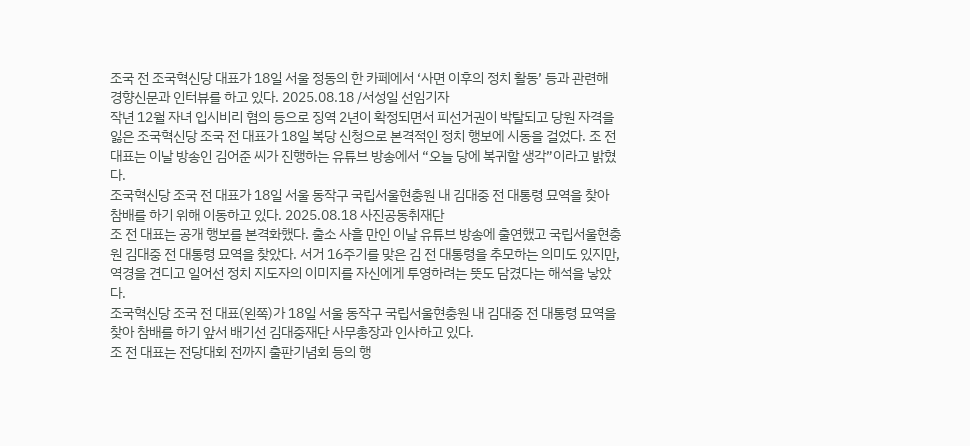조국 전 조국혁신당 대표가 18일 서울 정동의 한 카페에서 ‘사면 이후의 정치 활동’ 등과 관련해 경향신문과 인터뷰를 하고 있다. 2025.08.18 /서성일 선임기자
작년 12월 자녀 입시비리 혐의 등으로 징역 2년이 확정되면서 피선거권이 박탈되고 당원 자격을 잃은 조국혁신당 조국 전 대표가 18일 복당 신청으로 본격적인 정치 행보에 시동을 걸었다. 조 전 대표는 이날 방송인 김어준 씨가 진행하는 유튜브 방송에서 “오늘 당에 복귀할 생각”이라고 밝혔다.
조국혁신당 조국 전 대표가 18일 서울 동작구 국립서울현충원 내 김대중 전 대통령 묘역을 찾아 참배를 하기 위해 이동하고 있다. 2025.08.18 사진공동취재단
조 전 대표는 공개 행보를 본격화했다. 출소 사흘 만인 이날 유튜브 방송에 출연했고 국립서울현충원 김대중 전 대통령 묘역을 찾았다. 서거 16주기를 맞은 김 전 대통령을 추모하는 의미도 있지만, 역경을 견디고 일어선 정치 지도자의 이미지를 자신에게 투영하려는 뜻도 담겼다는 해석을 낳았다.
조국혁신당 조국 전 대표(왼쪽)가 18일 서울 동작구 국립서울현충원 내 김대중 전 대통령 묘역을 찾아 참배를 하기 앞서 배기선 김대중재단 사무총장과 인사하고 있다.
조 전 대표는 전당대회 전까지 출판기념회 등의 행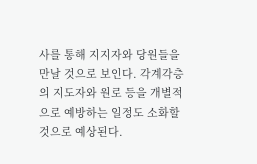사를 통해 지지자와 당원들을 만날 것으로 보인다. 각계각층의 지도자와 원로 등을 개별적으로 예방하는 일정도 소화할 것으로 예상된다.